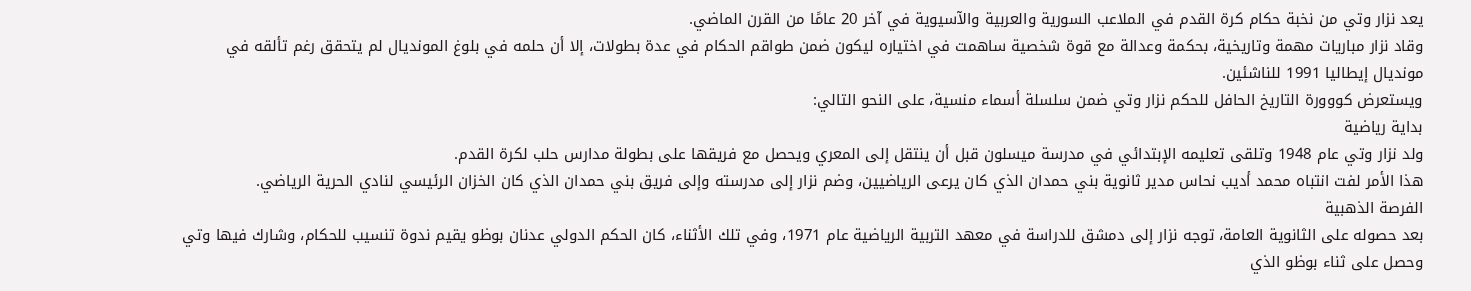يعد نزار وتي من نخبة حكام كرة القدم في الملاعب السورية والعربية والآسيوية في آخر 20 عامًا من القرن الماضي.
وقاد نزار مباريات مهمة وتاريخية، بحكمة وعدالة مع قوة شخصية ساهمت في اختياره ليكون ضمن طواقم الحكام في عدة بطولات، إلا أن حلمه في بلوغ المونديال لم يتحقق رغم تألقه في مونديال إيطاليا 1991 للناشئين.
ويستعرض كووورة التاريخ الحافل للحكم نزار وتي ضمن سلسلة أسماء منسية، على النحو التالي:
بداية رياضية
ولد نزار وتي عام 1948 وتلقى تعليمه الإبتدائي في مدرسة ميسلون قبل أن ينتقل إلى المعري ويحصل مع فريقها على بطولة مدارس حلب لكرة القدم.
هذا الأمر لفت انتباه محمد أديب نحاس مدير ثانوية بني حمدان الذي كان يرعى الرياضيين، وضم نزار إلى مدرسته وإلى فريق بني حمدان الذي كان الخزان الرئيسي لنادي الحرية الرياضي.
الفرصة الذهبية
بعد حصوله على الثانوية العامة، توجه نزار إلى دمشق للدراسة في معهد التربية الرياضية عام 1971، وفي تلك الأثناء، كان الحكم الدولي عدنان بوظو يقيم ندوة تنسيب للحكام، وشارك فيها وتي وحصل على ثناء بوظو الذي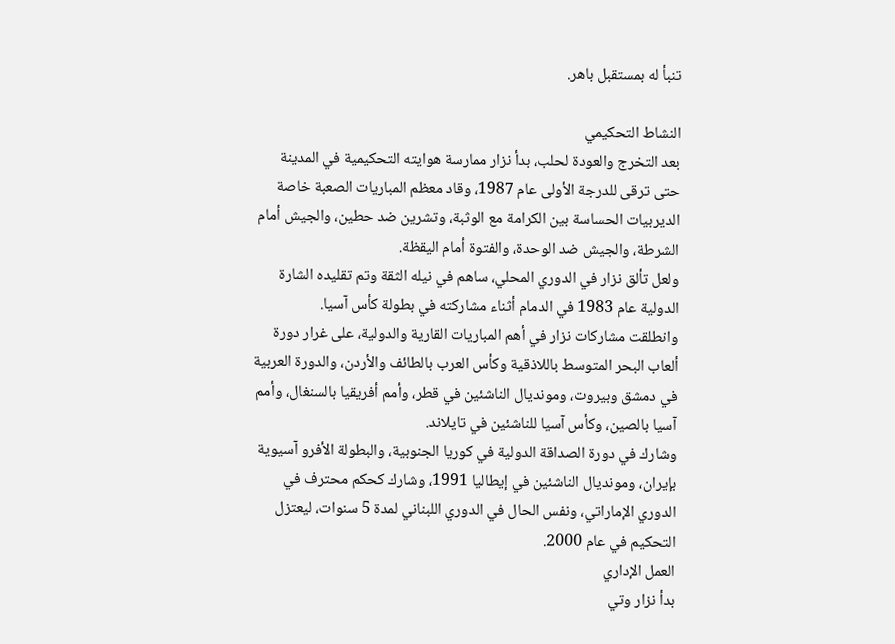تنبأ له بمستقبل باهر.

النشاط التحكيمي
بعد التخرج والعودة لحلب، بدأ نزار ممارسة هوايته التحكيمية في المدينة حتى ترقى للدرجة الأولى عام 1987، وقاد معظم المباريات الصعبة خاصة الديربيات الحساسة بين الكرامة مع الوثبة، وتشرين ضد حطين، والجيش أمام الشرطة، والجيش ضد الوحدة، والفتوة أمام اليقظة.
ولعل تألق نزار في الدوري المحلي، ساهم في نيله الثقة وتم تقليده الشارة الدولية عام 1983 في الدمام أثناء مشاركته في بطولة كأس آسيا.
وانطلقت مشاركات نزار في أهم المباريات القارية والدولية، على غرار دورة ألعاب البحر المتوسط باللاذقية وكأس العرب بالطائف والأردن، والدورة العربية في دمشق وبيروت، ومونديال الناشئين في قطر، وأمم أفريقيا بالسنغال، وأمم آسيا بالصين، وكأس آسيا للناشئين في تايلاند.
وشارك في دورة الصداقة الدولية في كوريا الجنوبية، والبطولة الأفرو آسيوية بإيران، ومونديال الناشئين في إيطاليا 1991، وشارك كحكم محترف في الدوري الإماراتي، ونفس الحال في الدوري اللبناني لمدة 5 سنوات، ليعتزل التحكيم في عام 2000.
العمل الإداري
بدأ نزار وتي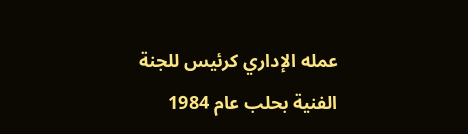عمله الإداري كرئيس للجنة الفنية بحلب عام 1984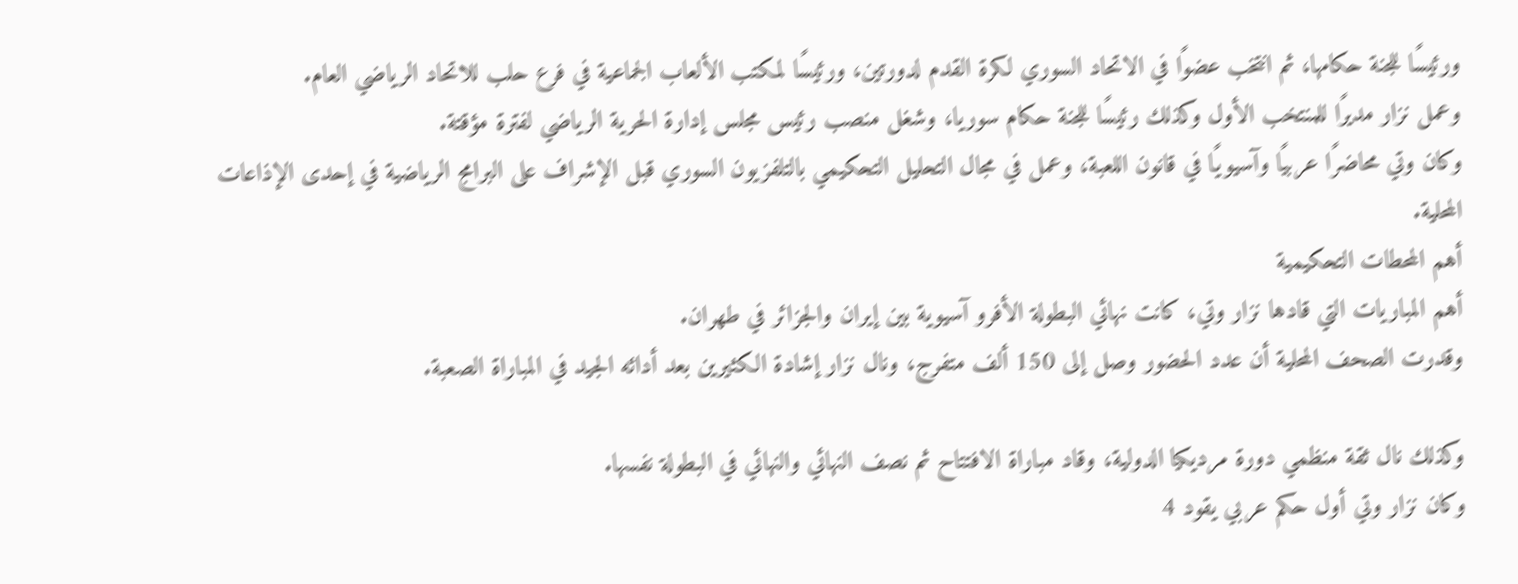ورئيسًا للجنة حكامها، ثم انتخب عضوًا في الاتحاد السوري لكرة القدم لدورتين، ورئيسًا لمكتب الألعاب الجماعية في فرع حلب للاتحاد الرياضي العام.
وعمل نزار مديرًا للمنتخب الأول وكذلك رئيسًا للجنة حكام سوريا، وشغل منصب رئيس مجلس إدارة الحرية الرياضي لفترة مؤقتة.
وكان وتي محاضرًا عربيًا وآسيويًا في قانون اللعبة، وعمل في مجال التحليل التحكيمي بالتلفزيون السوري قبل الإشراف على البرامج الرياضية في إحدى الإذاعات المحلية.
أهم المحطات التحكيمية
أهم المباريات التي قادها نزار وتي، كانت نهائي البطولة الأفرو آسيوية بين إيران والجزائر في طهران.
وقدرت الصحف المحلية أن عدد الحضور وصل إلى 150 ألف متفرج، ونال نزار إشادة الكثيرين بعد أدائه الجيد في المباراة الصعبة.

وكذلك نال ثقة منظمي دورة مرديكيا الدولية، وقاد مباراة الافتتاح ثم نصف النهائي والنهائي في البطولة نفسها.
وكان نزار وتي أول حكم عربي يقود 4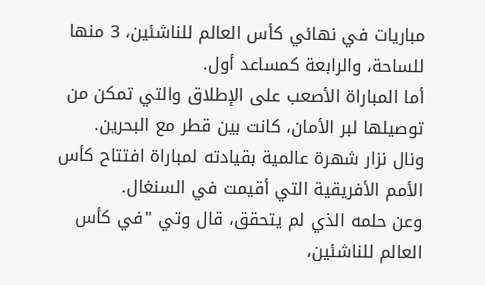مباريات في نهائي كأس العالم للناشئين، 3 منها للساحة، والرابعة كمساعد أول.
أما المباراة الأصعب على الإطلاق والتي تمكن من توصيلها لبر الأمان، كانت بين قطر مع البحرين.
ونال نزار شهرة عالمية بقيادته لمباراة افتتاح كأس الأمم الأفريقية التي أقيمت في السنغال.
وعن حلمه الذي لم يتحقق، قال وتي "في كأس العالم للناشئين،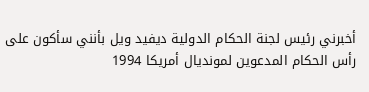أخبرني رئيس لجنة الحكام الدولية ديفيد ويل بأنني سأكون على رأس الحكام المدعوين لمونديال أمريكا 1994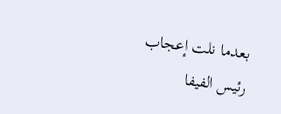بعدما نلت إعجاب رئيس الفيفا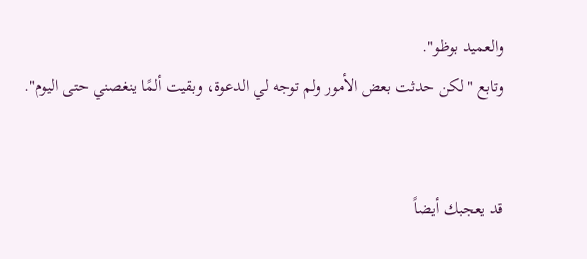والعميد بوظو".
وتابع "لكن حدثت بعض الأمور ولم توجه لي الدعوة، وبقيت ألمًا ينغصني حتى اليوم".


قد يعجبك أيضاً